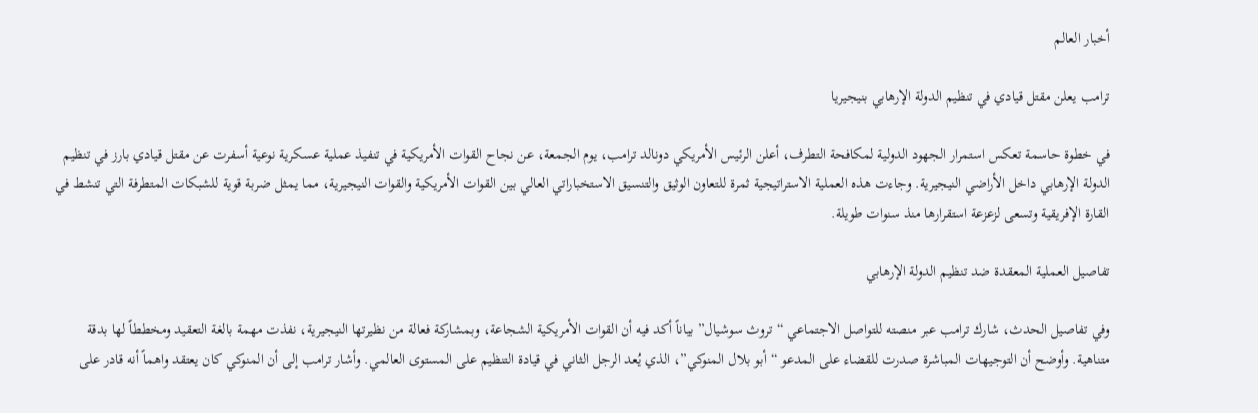أخبار العالم

ترامب يعلن مقتل قيادي في تنظيم الدولة الإرهابي بنيجيريا

في خطوة حاسمة تعكس استمرار الجهود الدولية لمكافحة التطرف، أعلن الرئيس الأمريكي دونالد ترامب، يوم الجمعة، عن نجاح القوات الأمريكية في تنفيذ عملية عسكرية نوعية أسفرت عن مقتل قيادي بارز في تنظيم الدولة الإرهابي داخل الأراضي النيجيرية. وجاءت هذه العملية الاستراتيجية ثمرة للتعاون الوثيق والتنسيق الاستخباراتي العالي بين القوات الأمريكية والقوات النيجيرية، مما يمثل ضربة قوية للشبكات المتطرفة التي تنشط في القارة الإفريقية وتسعى لزعزعة استقرارها منذ سنوات طويلة.

تفاصيل العملية المعقدة ضد تنظيم الدولة الإرهابي

وفي تفاصيل الحدث، شارك ترامب عبر منصته للتواصل الاجتماعي “تروث سوشيال” بياناً أكد فيه أن القوات الأمريكية الشجاعة، وبمشاركة فعالة من نظيرتها النيجيرية، نفذت مهمة بالغة التعقيد ومخططاً لها بدقة متناهية. وأوضح أن التوجيهات المباشرة صدرت للقضاء على المدعو “أبو بلال المنوكي”، الذي يُعد الرجل الثاني في قيادة التنظيم على المستوى العالمي. وأشار ترامب إلى أن المنوكي كان يعتقد واهماً أنه قادر على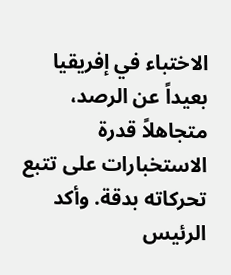الاختباء في إفريقيا بعيداً عن الرصد، متجاهلاً قدرة الاستخبارات على تتبع تحركاته بدقة. وأكد الرئيس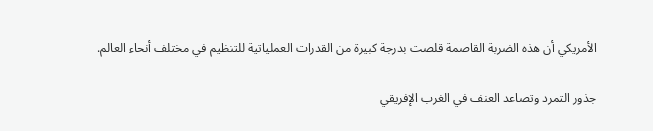الأمريكي أن هذه الضربة القاصمة قلصت بدرجة كبيرة من القدرات العملياتية للتنظيم في مختلف أنحاء العالم.

جذور التمرد وتصاعد العنف في الغرب الإفريقي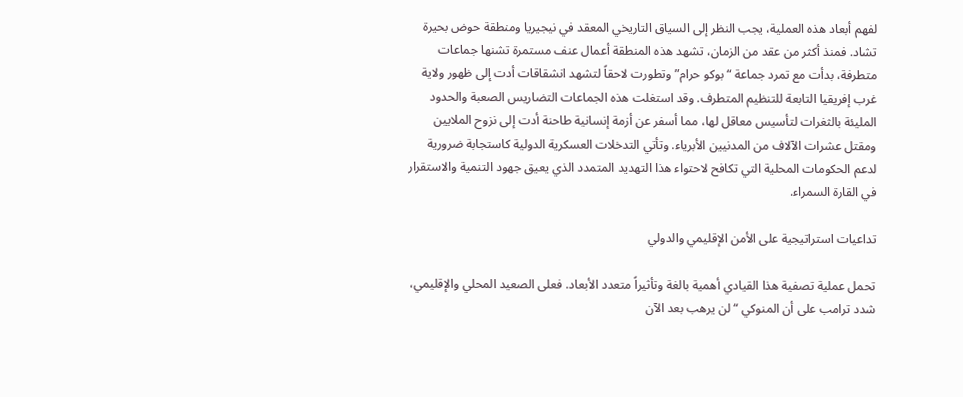لفهم أبعاد هذه العملية، يجب النظر إلى السياق التاريخي المعقد في نيجيريا ومنطقة حوض بحيرة تشاد. فمنذ أكثر من عقد من الزمان، تشهد هذه المنطقة أعمال عنف مستمرة تشنها جماعات متطرفة، بدأت مع تمرد جماعة “بوكو حرام” وتطورت لاحقاً لتشهد انشقاقات أدت إلى ظهور ولاية غرب إفريقيا التابعة للتنظيم المتطرف. وقد استغلت هذه الجماعات التضاريس الصعبة والحدود المليئة بالثغرات لتأسيس معاقل لها، مما أسفر عن أزمة إنسانية طاحنة أدت إلى نزوح الملايين ومقتل عشرات الآلاف من المدنيين الأبرياء. وتأتي التدخلات العسكرية الدولية كاستجابة ضرورية لدعم الحكومات المحلية التي تكافح لاحتواء هذا التهديد المتمدد الذي يعيق جهود التنمية والاستقرار في القارة السمراء.

تداعيات استراتيجية على الأمن الإقليمي والدولي

تحمل عملية تصفية هذا القيادي أهمية بالغة وتأثيراً متعدد الأبعاد. فعلى الصعيد المحلي والإقليمي، شدد ترامب على أن المنوكي “لن يرهب بعد الآن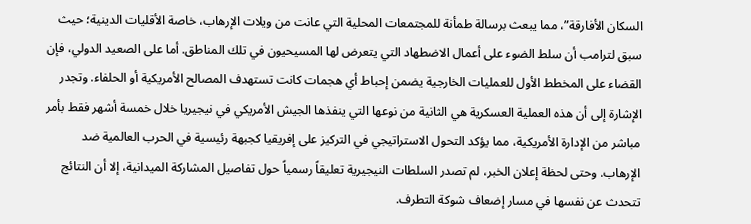السكان الأفارقة”، مما يبعث برسالة طمأنة للمجتمعات المحلية التي عانت من ويلات الإرهاب، خاصة الأقليات الدينية؛ حيث سبق لترامب أن سلط الضوء على أعمال الاضطهاد التي يتعرض لها المسيحيون في تلك المناطق. أما على الصعيد الدولي، فإن القضاء على المخطط الأول للعمليات الخارجية يضمن إحباط أي هجمات كانت تستهدف المصالح الأمريكية أو الحلفاء. وتجدر الإشارة إلى أن هذه العملية العسكرية هي الثانية من نوعها التي ينفذها الجيش الأمريكي في نيجيريا خلال خمسة أشهر فقط بأمر مباشر من الإدارة الأمريكية، مما يؤكد التحول الاستراتيجي في التركيز على إفريقيا كجبهة رئيسية في الحرب العالمية ضد الإرهاب. وحتى لحظة إعلان الخبر، لم تصدر السلطات النيجيرية تعليقاً رسمياً حول تفاصيل المشاركة الميدانية، إلا أن النتائج تتحدث عن نفسها في مسار إضعاف شوكة التطرف.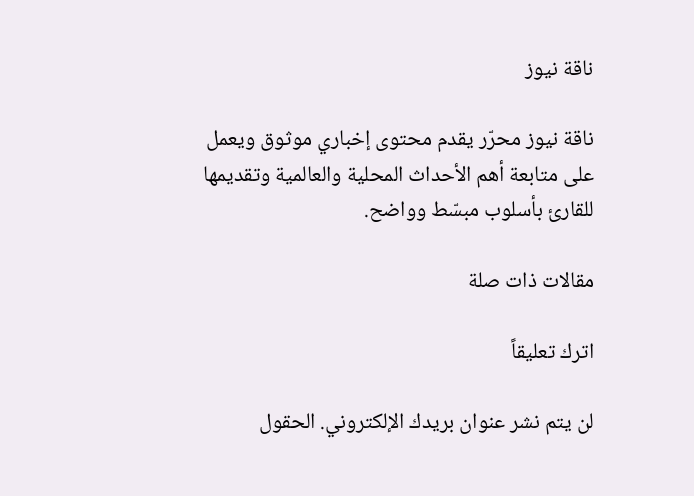ناقة نيوز

ناقة نيوز محرّر يقدم محتوى إخباري موثوق ويعمل على متابعة أهم الأحداث المحلية والعالمية وتقديمها للقارئ بأسلوب مبسّط وواضح.

مقالات ذات صلة

اترك تعليقاً

لن يتم نشر عنوان بريدك الإلكتروني. الحقول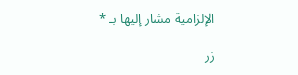الإلزامية مشار إليها بـ *

زر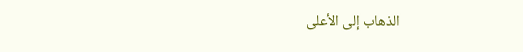الذهاب إلى الأعلى